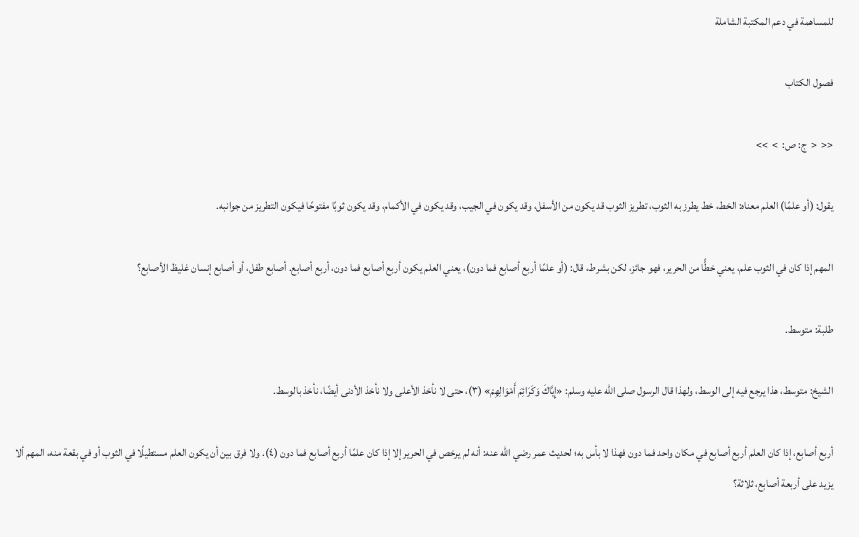للمساهمة في دعم المكتبة الشاملة

فصول الكتاب

<<  <  ج: ص:  >  >>

يقول: (أو علمًا) العلم معناه: الخط، خط يطرز به الثوب، تطريز الثوب قد يكون من الأسفل، وقد يكون في الجيب، وقد يكون في الأكمام، وقد يكون ثوبًا مفتوحًا فيكون التطريز من جوانبه.

المهم إذا كان في الثوب علم، يعني خطًّا من الحرير، فهو جائز، لكن بشرط، قال: (أو علمًا أربع أصابع فما دون)، يعني العلم يكون أربع أصابع فما دون، أربع أصابع. أصابع طفل، أو أصابع إنسان غليظ الأصابع؟

طلبة: متوسط.

الشيخ: متوسط، هذا يرجع فيه إلى الوسط، ولهذا قال الرسول صلى الله عليه وسلم: «إِيَّاكَ وَكَرَائِمَ أَمْوَالِهِمْ» (٣)، حتى لا نأخذ الأعلى ولا نأخذ الأدنى أيضًا، نأخذ بالوسط.

أربع أصابع، إذا كان العلم أربع أصابع في مكان واحد فما دون فهذا لا بأس به؛ لحديث عمر رضي الله عنه: أنه لم يرخص في الحرير إلا إذا كان علمًا أربع أصابع فما دون (٤). ولا فرق بين أن يكون العلم مستطيلًا في الثوب أو في بقعة منه، المهم ألا يزيد على أربعة أصابع، ثلاثة؟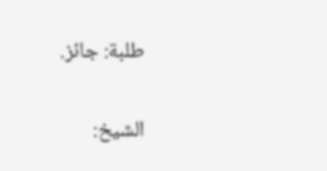طلبة: جائز.

الشيخ: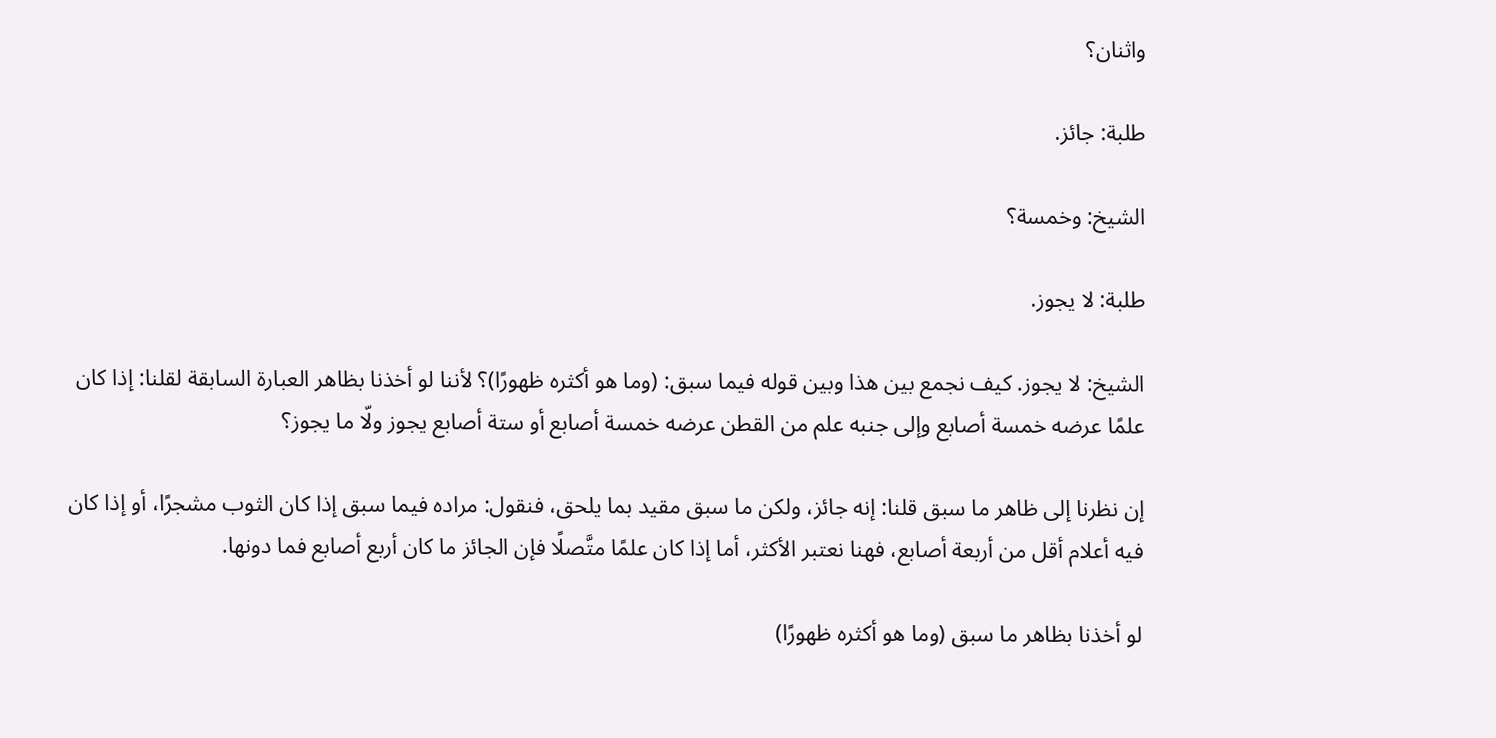واثنان؟

طلبة: جائز.

الشيخ: وخمسة؟

طلبة: لا يجوز.

الشيخ: لا يجوز. كيف نجمع بين هذا وبين قوله فيما سبق: (وما هو أكثره ظهورًا)؟ لأننا لو أخذنا بظاهر العبارة السابقة لقلنا: إذا كان علمًا عرضه خمسة أصابع وإلى جنبه علم من القطن عرضه خمسة أصابع أو ستة أصابع يجوز ولّا ما يجوز؟

إن نظرنا إلى ظاهر ما سبق قلنا: إنه جائز، ولكن ما سبق مقيد بما يلحق، فنقول: مراده فيما سبق إذا كان الثوب مشجرًا، أو إذا كان فيه أعلام أقل من أربعة أصابع، فهنا نعتبر الأكثر، أما إذا كان علمًا متَّصلًا فإن الجائز ما كان أربع أصابع فما دونها.

لو أخذنا بظاهر ما سبق (وما هو أكثره ظهورًا)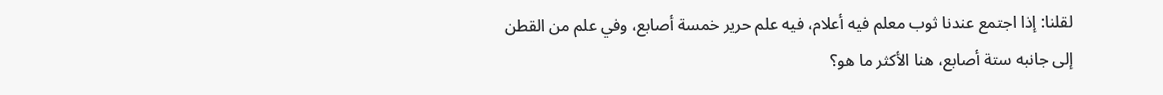لقلنا: إذا اجتمع عندنا ثوب معلم فيه أعلام، فيه علم حرير خمسة أصابع، وفي علم من القطن إلى جانبه ستة أصابع، هنا الأكثر ما هو؟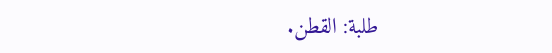طلبة: القطن.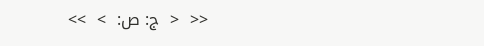<<  <  ج: ص:  >  >>